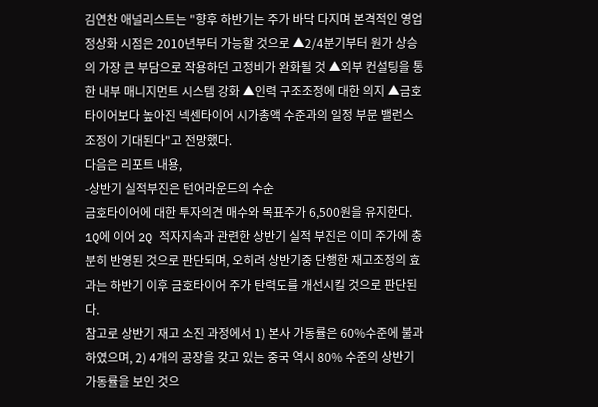김연찬 애널리스트는 "향후 하반기는 주가 바닥 다지며 본격적인 영업정상화 시점은 2010년부터 가능할 것으로 ▲2/4분기부터 원가 상승의 가장 큰 부담으로 작용하던 고정비가 완화될 것 ▲외부 컨설팅을 통한 내부 매니지먼트 시스템 강화 ▲인력 구조조정에 대한 의지 ▲금호타이어보다 높아진 넥센타이어 시가총액 수준과의 일정 부문 밸런스 조정이 기대된다"고 전망했다.
다음은 리포트 내용,
-상반기 실적부진은 턴어라운드의 수순
금호타이어에 대한 투자의견 매수와 목표주가 6,500원을 유지한다. 1Q에 이어 2Q 적자지속과 관련한 상반기 실적 부진은 이미 주가에 충분히 반영된 것으로 판단되며, 오히려 상반기중 단행한 재고조정의 효과는 하반기 이후 금호타이어 주가 탄력도를 개선시킬 것으로 판단된다.
참고로 상반기 재고 소진 과정에서 1) 본사 가동률은 60%수준에 불과하였으며, 2) 4개의 공장을 갖고 있는 중국 역시 80% 수준의 상반기 가동률을 보인 것으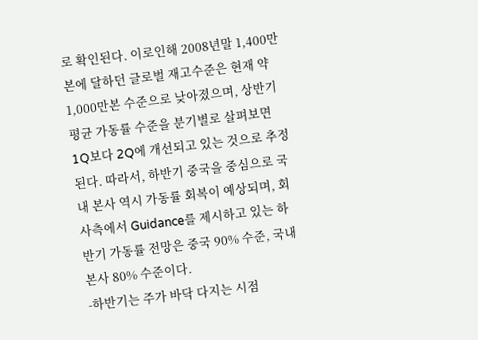로 확인된다. 이로인해 2008년말 1,400만본에 달하던 글로벌 재고수준은 현재 약 1,000만본 수준으로 낮아졌으며, 상반기 평균 가동률 수준을 분기별로 살펴보면 1Q보다 2Q에 개선되고 있는 것으로 추정된다. 따라서, 하반기 중국을 중심으로 국내 본사 역시 가동률 회복이 예상되며, 회사측에서 Guidance를 제시하고 있는 하반기 가동률 전망은 중국 90% 수준, 국내 본사 80% 수준이다.
-하반기는 주가 바닥 다지는 시점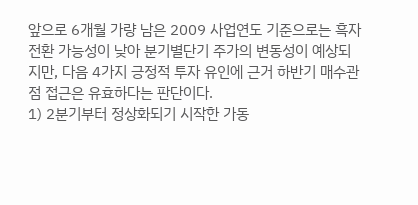앞으로 6개월 가량 남은 2009 사업연도 기준으로는 흑자 전환 가능성이 낮아 분기별단기 주가의 변동성이 예상되지만, 다음 4가지 긍정적 투자 유인에 근거 하반기 매수관점 접근은 유효하다는 판단이다.
1) 2분기부터 정상화되기 시작한 가동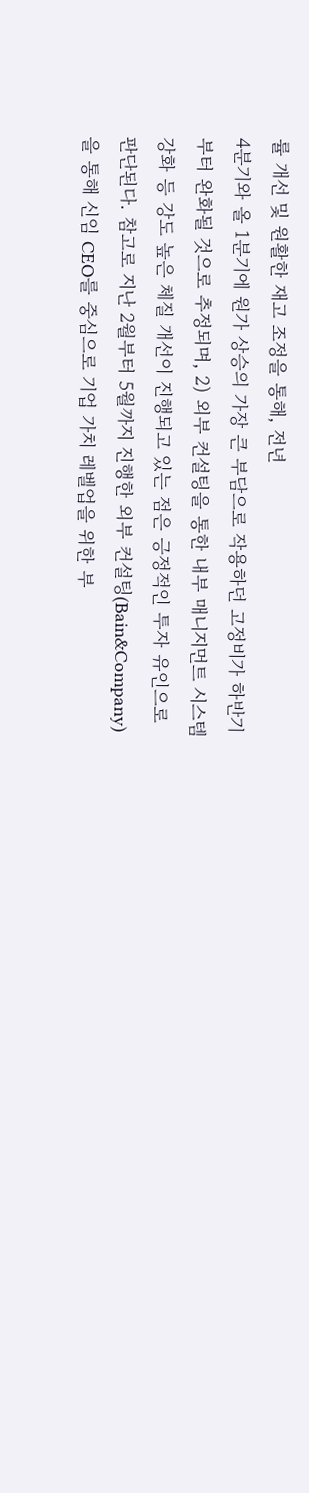률 개선 및 원활한 재고 조정을 통해, 전년
4분기와 올 1분기에 원가 상승의 가장 큰 부담으로 작용하던 고정비가 하반기부터 완화될 것으로 추정되며, 2) 외부 컨설팅을 통한 내부 매니지먼트 시스템 강화 등 강도 높은 체질 개선이 진행되고 있는 점은 긍정적인 투자 유인으로 판단된다. 참고로 지난 2월부터 5월까지 진행한 외부 컨설팅(Bain&Company)을 통해 신임 CEO를 중심으로 기업 가치 레벨업을 위한 부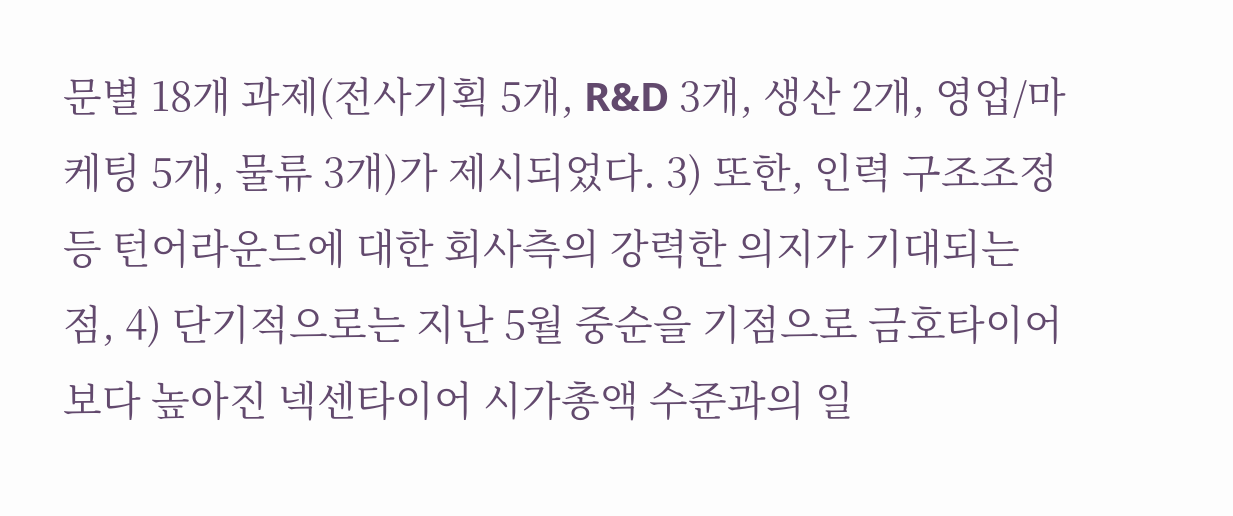문별 18개 과제(전사기획 5개, R&D 3개, 생산 2개, 영업/마케팅 5개, 물류 3개)가 제시되었다. 3) 또한, 인력 구조조정 등 턴어라운드에 대한 회사측의 강력한 의지가 기대되는 점, 4) 단기적으로는 지난 5월 중순을 기점으로 금호타이어보다 높아진 넥센타이어 시가총액 수준과의 일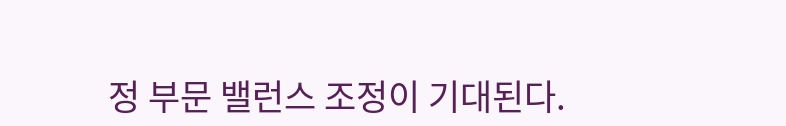정 부문 밸런스 조정이 기대된다.